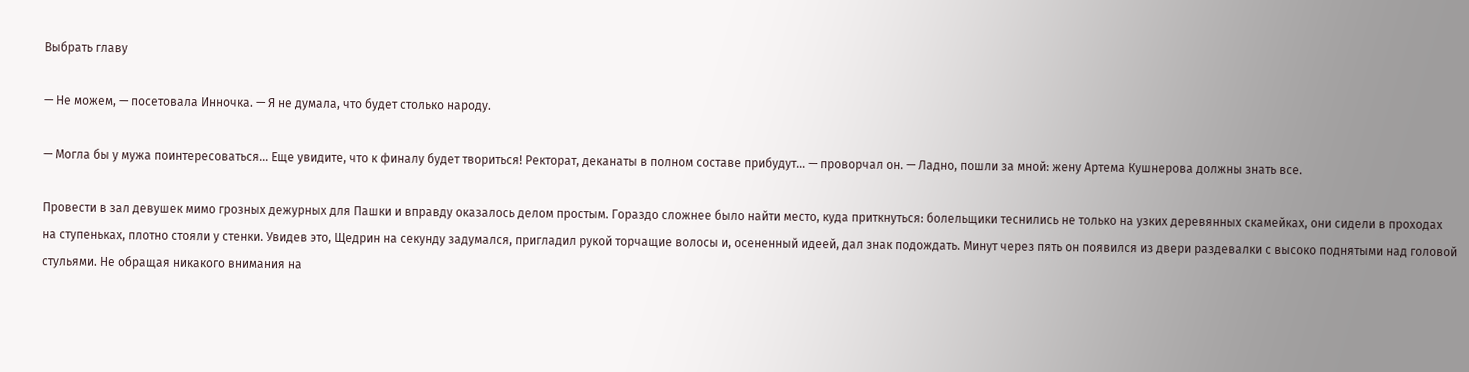Выбрать главу

— Не можем, — посетовала Инночка. — Я не думала, что будет столько народу.

— Могла бы у мужа поинтересоваться… Еще увидите, что к финалу будет твориться! Ректорат, деканаты в полном составе прибудут… — проворчал он. — Ладно, пошли за мной: жену Артема Кушнерова должны знать все.

Провести в зал девушек мимо грозных дежурных для Пашки и вправду оказалось делом простым. Гораздо сложнее было найти место, куда приткнуться: болельщики теснились не только на узких деревянных скамейках, они сидели в проходах на ступеньках, плотно стояли у стенки. Увидев это, Щедрин на секунду задумался, пригладил рукой торчащие волосы и, осененный идеей, дал знак подождать. Минут через пять он появился из двери раздевалки с высоко поднятыми над головой стульями. Не обращая никакого внимания на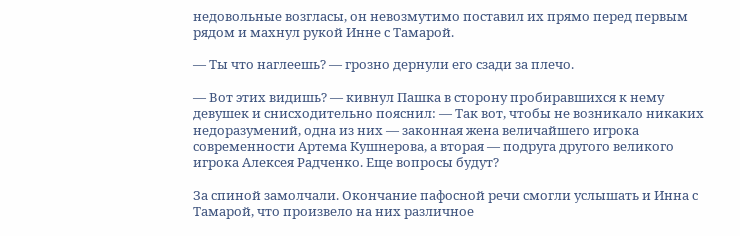недовольные возгласы, он невозмутимо поставил их прямо перед первым рядом и махнул рукой Инне с Тамарой.

— Ты что наглеешь? — грозно дернули его сзади за плечо.

— Вот этих видишь? — кивнул Пашка в сторону пробиравшихся к нему девушек и снисходительно пояснил: — Так вот, чтобы не возникало никаких недоразумений, одна из них — законная жена величайшего игрока современности Артема Кушнерова, а вторая — подруга другого великого игрока Алексея Радченко. Еще вопросы будут?

За спиной замолчали. Окончание пафосной речи смогли услышать и Инна с Тамарой, что произвело на них различное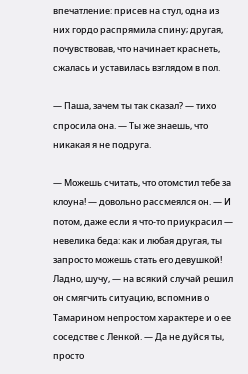впечатление: присев на стул, одна из них гордо распрямила спину; другая, почувствовав, что начинает краснеть, сжалась и уставилась взглядом в пол.

— Паша, зачем ты так сказал? — тихо спросила она. — Ты же знаешь, что никакая я не подруга.

— Можешь считать, что отомстил тебе за клоуна! — довольно рассмеялся он. — И потом, даже если я что-то приукрасил — невелика беда: как и любая другая, ты запросто можешь стать его девушкой! Ладно, шучу, — на всякий случай решил он смягчить ситуацию, вспомнив о Тамарином непростом характере и о ее соседстве с Ленкой. — Да не дуйся ты, просто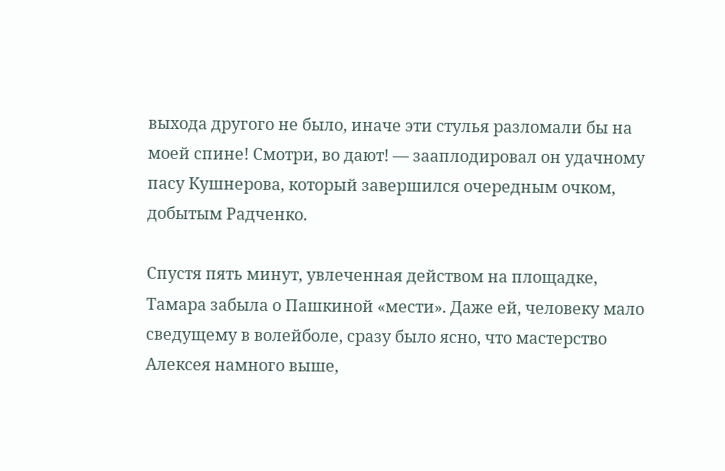выхода другого не было, иначе эти стулья разломали бы на моей спине! Смотри, во дают! — зааплодировал он удачному пасу Кушнерова, который завершился очередным очком, добытым Радченко.

Спустя пять минут, увлеченная действом на площадке, Тамара забыла о Пашкиной «мести». Даже ей, человеку мало сведущему в волейболе, сразу было ясно, что мастерство Алексея намного выше,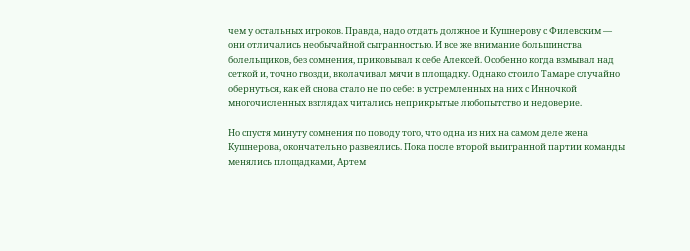чем у остальных игроков. Правда, надо отдать должное и Кушнерову с Филевским — они отличались необычайной сыгранностью. И все же внимание большинства болельщиков, без сомнения, приковывал к себе Алексей. Особенно когда взмывал над сеткой и, точно гвозди, вколачивал мячи в площадку. Однако стоило Тамаре случайно обернуться, как ей снова стало не по себе: в устремленных на них с Инночкой многочисленных взглядах читались неприкрытые любопытство и недоверие.

Но спустя минуту сомнения по поводу того, что одна из них на самом деле жена Кушнерова, окончательно развеялись. Пока после второй выигранной партии команды менялись площадками, Артем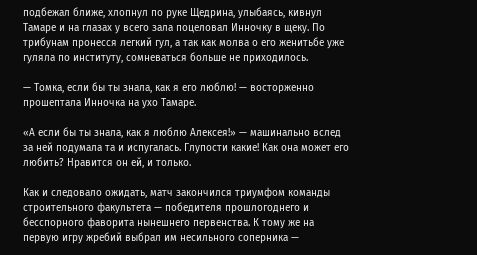подбежал ближе, хлопнул по руке Щедрина, улыбаясь, кивнул Тамаре и на глазах у всего зала поцеловал Инночку в щеку. По трибунам пронесся легкий гул, а так как молва о его женитьбе уже гуляла по институту, сомневаться больше не приходилось.

— Томка, если бы ты знала, как я его люблю! — восторженно прошептала Инночка на ухо Тамаре.

«А если бы ты знала, как я люблю Алексея!» — машинально вслед за ней подумала та и испугалась. Глупости какие! Как она может его любить? Нравится он ей, и только.

Как и следовало ожидать, матч закончился триумфом команды строительного факультета — победителя прошлогоднего и бесспорного фаворита нынешнего первенства. К тому же на первую игру жребий выбрал им несильного соперника —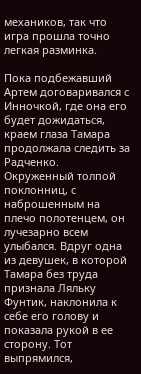механиков, так что игра прошла точно легкая разминка.

Пока подбежавший Артем договаривался с Инночкой, где она его будет дожидаться, краем глаза Тамара продолжала следить за Радченко. Окруженный толпой поклонниц, с наброшенным на плечо полотенцем, он лучезарно всем улыбался. Вдруг одна из девушек, в которой Тамара без труда признала Ляльку Фунтик, наклонила к себе его голову и показала рукой в ее сторону. Тот выпрямился,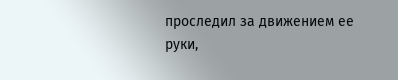проследил за движением ее руки,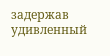задержав удивленный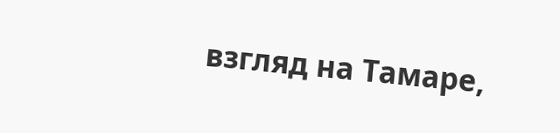взгляд на Тамаре,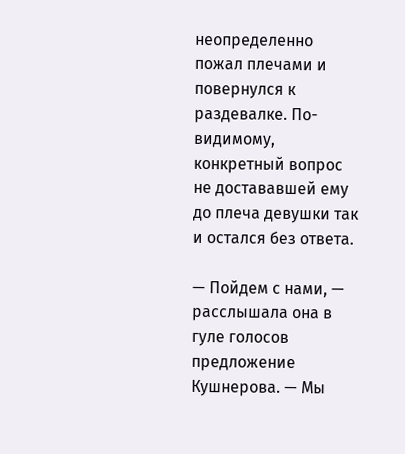неопределенно пожал плечами и повернулся к раздевалке. По-видимому, конкретный вопрос не достававшей ему до плеча девушки так и остался без ответа.

— Пойдем с нами, — расслышала она в гуле голосов предложение Кушнерова. — Мы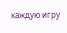каждую игру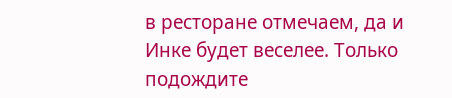в ресторане отмечаем, да и Инке будет веселее. Только подождите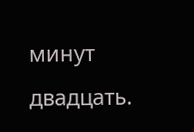минут двадцать.